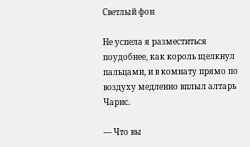Светлый фон

Не успела я разместиться поудобнее, как король щелкнул пальцами, и в комнату прямо по воздуху медленно вплыл алтарь Чарис.

— Что вы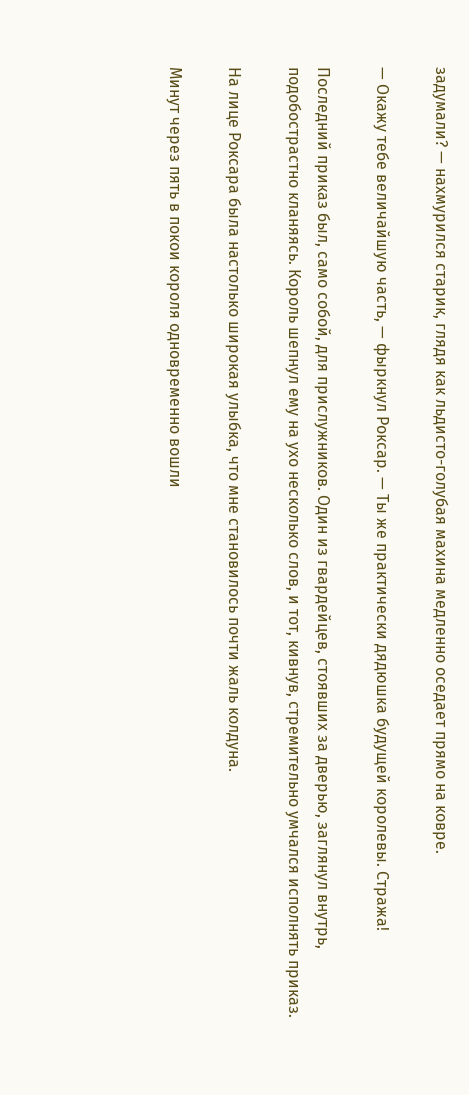задумали? — нахмурился старик, глядя как льдисто-голубая махина медленно оседает прямо на ковре.

— Окажу тебе величайшую часть, — фыркнул Роксар. — Ты же практически дядюшка будущей королевы. Стража!

Последний приказ был, само собой, для прислужников. Один из гвардейцев, стоявших за дверью, заглянул внутрь, подобострастно кланяясь. Король шепнул ему на ухо несколько слов, и тот, кивнув, стремительно умчался исполнять приказ.

На лице Роксара была настолько широкая улыбка, что мне становилось почти жаль колдуна.

Минут через пять в покои короля одновременно вошли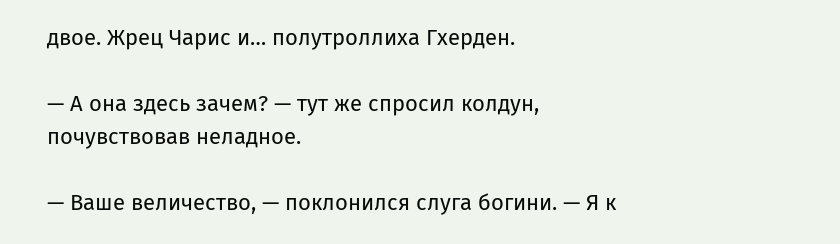двое. Жрец Чарис и… полутроллиха Гхерден.

— А она здесь зачем? — тут же спросил колдун, почувствовав неладное.

— Ваше величество, — поклонился слуга богини. — Я к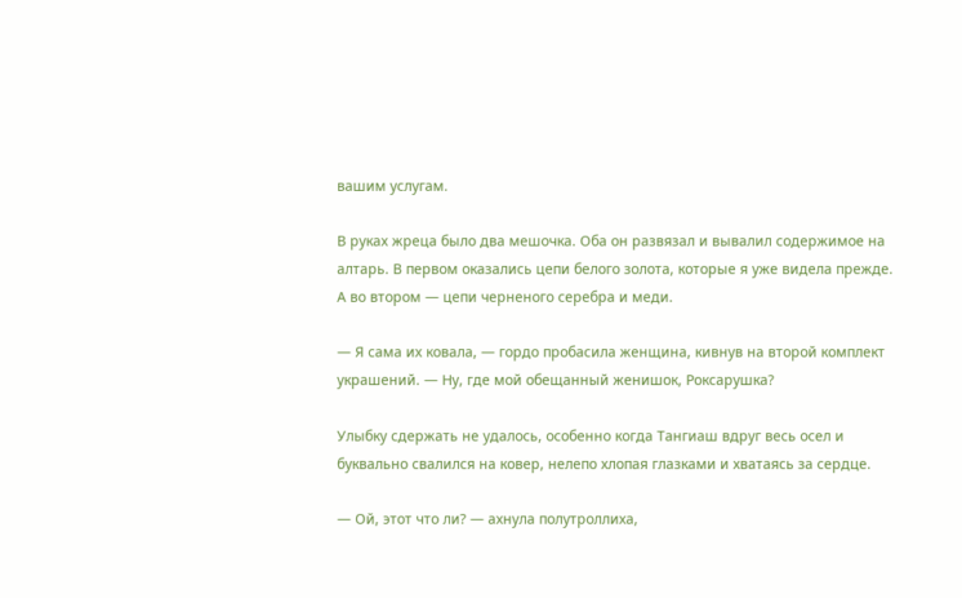вашим услугам.

В руках жреца было два мешочка. Оба он развязал и вывалил содержимое на алтарь. В первом оказались цепи белого золота, которые я уже видела прежде. А во втором — цепи черненого серебра и меди.

— Я сама их ковала, — гордо пробасила женщина, кивнув на второй комплект украшений. — Ну, где мой обещанный женишок, Роксарушка?

Улыбку сдержать не удалось, особенно когда Тангиаш вдруг весь осел и буквально свалился на ковер, нелепо хлопая глазками и хватаясь за сердце.

— Ой, этот что ли? — ахнула полутроллиха,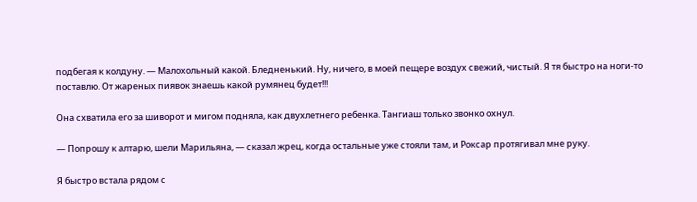подбегая к колдуну. — Малохольный какой. Бледненький. Ну, ничего, в моей пещере воздух свежий, чистый. Я тя быстро на ноги-то поставлю. От жареных пиявок знаешь какой румянец будет!!!

Она схватила его за шиворот и мигом подняла, как двухлетнего ребенка. Тангиаш только звонко охнул.

— Попрошу к алтарю, шели Марильяна, — сказал жрец, когда остальные уже стояли там, и Роксар протягивал мне руку.

Я быстро встала рядом с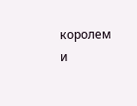королем и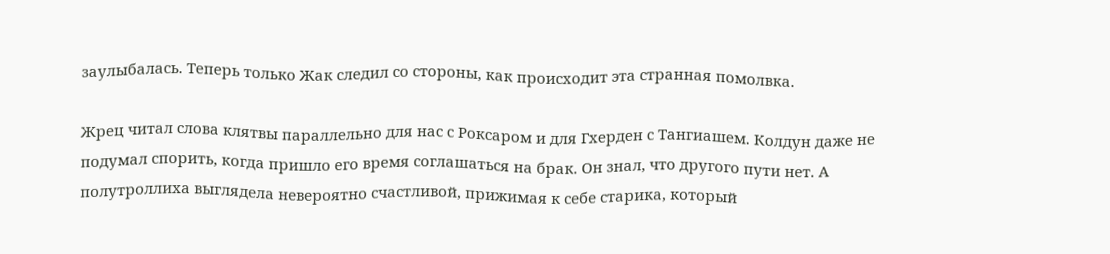заулыбалась. Теперь только Жак следил со стороны, как происходит эта странная помолвка.

Жрец читал слова клятвы параллельно для нас с Роксаром и для Гхерден с Тангиашем. Колдун даже не подумал спорить, когда пришло его время соглашаться на брак. Он знал, что другого пути нет. А полутроллиха выглядела невероятно счастливой, прижимая к себе старика, который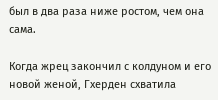был в два раза ниже ростом, чем она сама.

Когда жрец закончил с колдуном и его новой женой, Гхерден схватила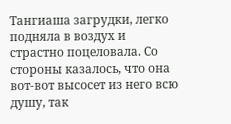Тангиаша загрудки, легко подняла в воздух и страстно поцеловала. Со стороны казалось, что она вот-вот высосет из него всю душу, так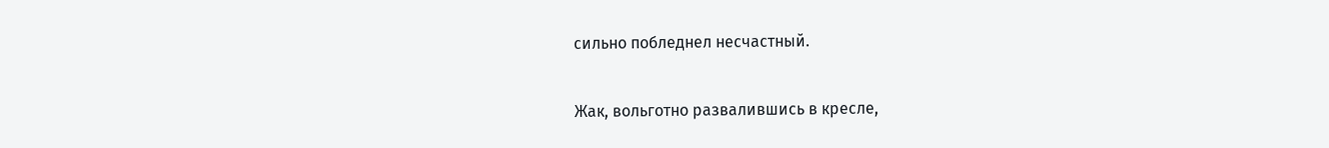сильно побледнел несчастный.

Жак, вольготно развалившись в кресле,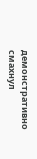демонстративно смахнул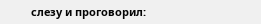слезу и проговорил: